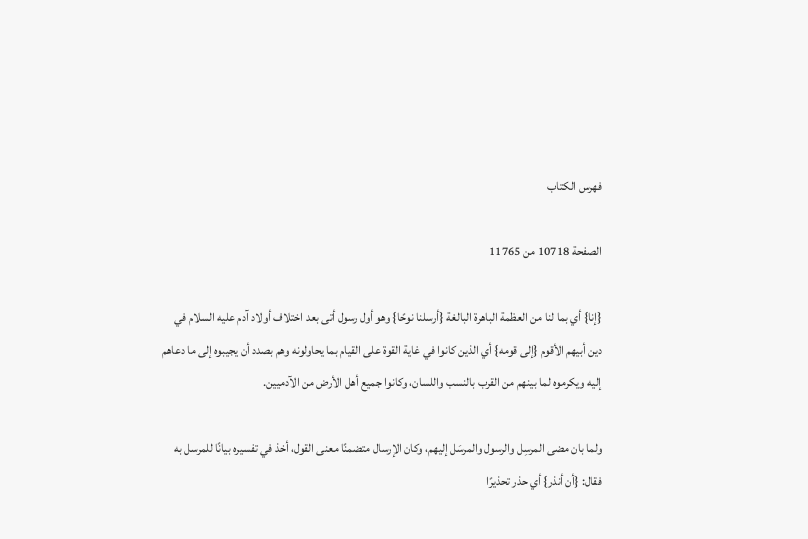فهرس الكتاب

الصفحة 10718 من 11765

{إنا} أي بما لنا من العظمة الباهرة البالغة {أرسلنا نوحًا} وهو أول رسول أتى بعد اختلاف أولاد آدم عليه السلام في دين أبيهم الأقوم {إلى قومه} أي الذين كانوا في غاية القوة على القيام بما يحاولونه وهم بصدد أن يجيبوه إلى ما دعاهم إليه ويكرموه لما بينهم من القرب بالنسب واللسان، وكانوا جميع أهل الأرض من الآدميين.

ولما بان مضى المرسِل والرسول والمرسَل إليهم، وكان الإرسال متضمنًا معنى القول، أخذ في تفسيره بيانًا للمرسل به فقال: {أن أنذر} أي حذر تحذيرًا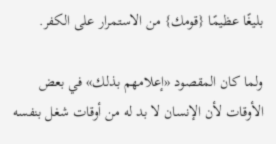بليغًا عظيمًا {قومك} من الاستمرار على الكفر.

ولما كان المقصود «إعلامهم بذلك» في بعض الأوقات لأن الإنسان لا بد له من أوقات شغل بنفسه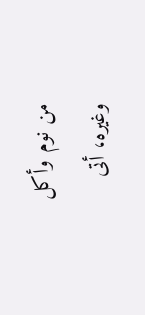من نوم وأكل وغيره، أتى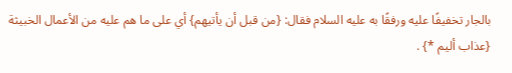بالجار تخفيفًا عليه ورفقًا به عليه السلام فقال: {من قبل أن يأتيهم} أي على ما هم عليه من الأعمال الخبيثة {عذاب أليم *} .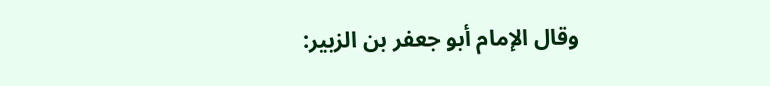وقال الإمام أبو جعفر بن الزبير: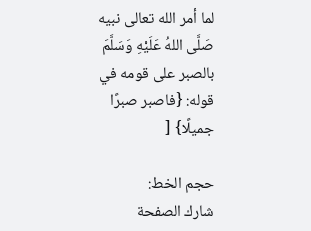لما أمر الله تعالى نبيه صَلَّى اللهُ عَلَيْهِ وَسَلَّمَ بالصبر على قومه في قوله: {فاصبر صبرًا جميلًا} [

حجم الخط:
شارك الصفحة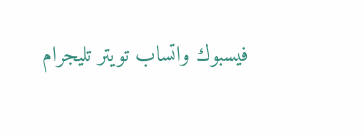فيسبوك واتساب تويتر تليجرام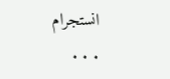انستجرام
. . .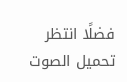فضلًا انتظر تحميل الصوت